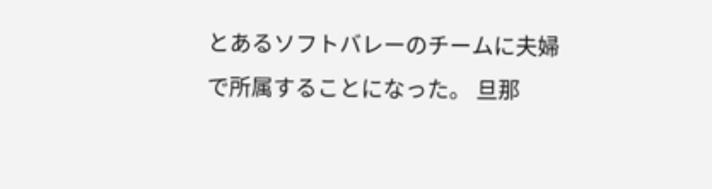とあるソフトバレーのチームに夫婦で所属することになった。 旦那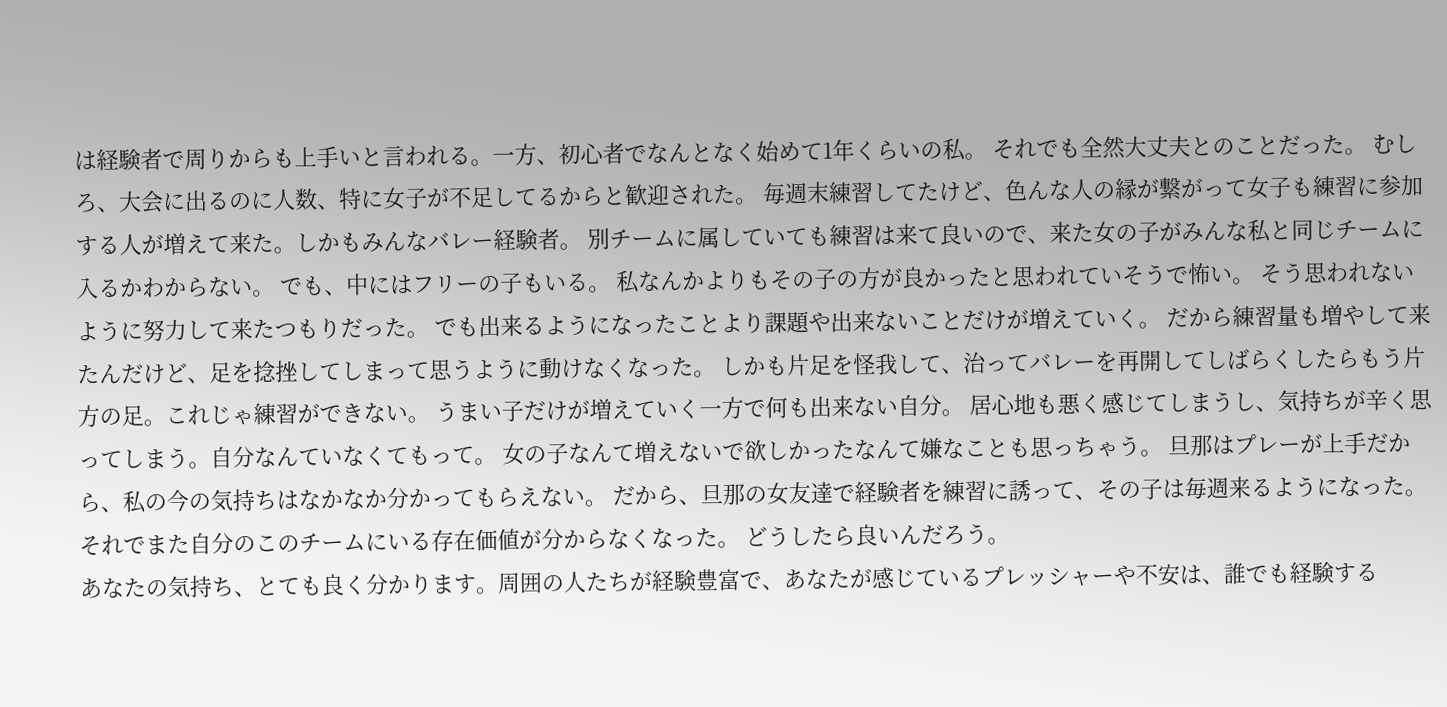は経験者で周りからも上手いと言われる。一方、初心者でなんとなく始めて1年くらいの私。 それでも全然大丈夫とのことだった。 むしろ、大会に出るのに人数、特に女子が不足してるからと歓迎された。 毎週末練習してたけど、色んな人の縁が繋がって女子も練習に参加する人が増えて来た。しかもみんなバレー経験者。 別チームに属していても練習は来て良いので、来た女の子がみんな私と同じチームに入るかわからない。 でも、中にはフリーの子もいる。 私なんかよりもその子の方が良かったと思われていそうで怖い。 そう思われないように努力して来たつもりだった。 でも出来るようになったことより課題や出来ないことだけが増えていく。 だから練習量も増やして来たんだけど、足を捻挫してしまって思うように動けなくなった。 しかも片足を怪我して、治ってバレーを再開してしばらくしたらもう片方の足。これじゃ練習ができない。 うまい子だけが増えていく一方で何も出来ない自分。 居心地も悪く感じてしまうし、気持ちが辛く思ってしまう。自分なんていなくてもって。 女の子なんて増えないで欲しかったなんて嫌なことも思っちゃう。 旦那はプレーが上手だから、私の今の気持ちはなかなか分かってもらえない。 だから、旦那の女友達で経験者を練習に誘って、その子は毎週来るようになった。 それでまた自分のこのチームにいる存在価値が分からなくなった。 どうしたら良いんだろう。
あなたの気持ち、とても良く分かります。周囲の人たちが経験豊富で、あなたが感じているプレッシャーや不安は、誰でも経験する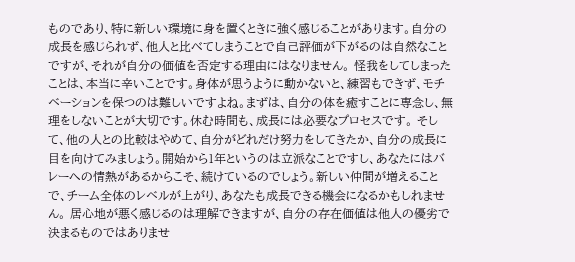ものであり、特に新しい環境に身を置くときに強く感じることがあります。自分の成長を感じられず、他人と比べてしまうことで自己評価が下がるのは自然なことですが、それが自分の価値を否定する理由にはなりません。 怪我をしてしまったことは、本当に辛いことです。身体が思うように動かないと、練習もできず、モチベーションを保つのは難しいですよね。まずは、自分の体を癒すことに専念し、無理をしないことが大切です。休む時間も、成長には必要なプロセスです。 そして、他の人との比較はやめて、自分がどれだけ努力をしてきたか、自分の成長に目を向けてみましょう。開始から1年というのは立派なことですし、あなたにはバレーへの情熱があるからこそ、続けているのでしょう。新しい仲間が増えることで、チーム全体のレベルが上がり、あなたも成長できる機会になるかもしれません。 居心地が悪く感じるのは理解できますが、自分の存在価値は他人の優劣で決まるものではありませ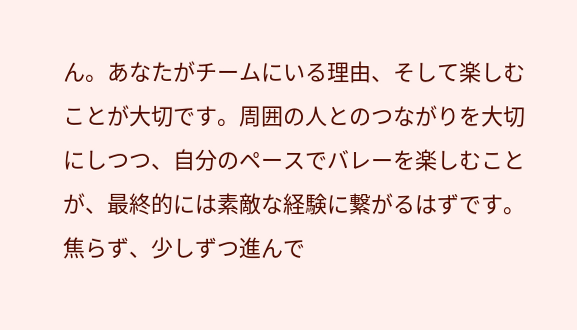ん。あなたがチームにいる理由、そして楽しむことが大切です。周囲の人とのつながりを大切にしつつ、自分のペースでバレーを楽しむことが、最終的には素敵な経験に繋がるはずです。焦らず、少しずつ進んで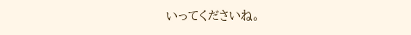いってくださいね。